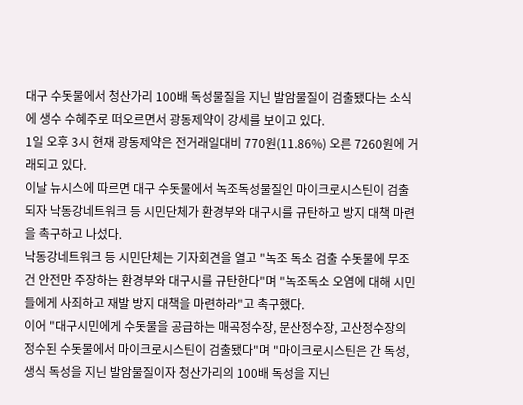대구 수돗물에서 청산가리 100배 독성물질을 지닌 발암물질이 검출됐다는 소식에 생수 수혜주로 떠오르면서 광동제약이 강세를 보이고 있다.
1일 오후 3시 현재 광동제약은 전거래일대비 770원(11.86%) 오른 7260원에 거래되고 있다.
이날 뉴시스에 따르면 대구 수돗물에서 녹조독성물질인 마이크로시스틴이 검출되자 낙동강네트워크 등 시민단체가 환경부와 대구시를 규탄하고 방지 대책 마련을 촉구하고 나섰다.
낙동강네트워크 등 시민단체는 기자회견을 열고 "녹조 독소 검출 수돗물에 무조건 안전만 주장하는 환경부와 대구시를 규탄한다"며 "녹조독소 오염에 대해 시민들에게 사죄하고 재발 방지 대책을 마련하라"고 촉구했다.
이어 "대구시민에게 수돗물을 공급하는 매곡정수장, 문산정수장, 고산정수장의 정수된 수돗물에서 마이크로시스틴이 검출됐다"며 "마이크로시스틴은 간 독성, 생식 독성을 지닌 발암물질이자 청산가리의 100배 독성을 지닌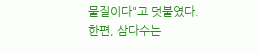물질이다"고 덧붙였다.
한편, 삼다수는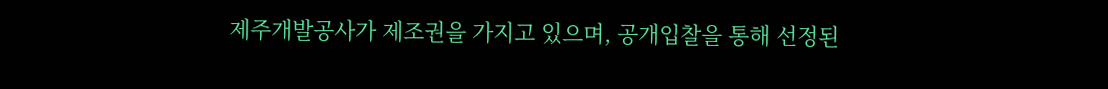제주개발공사가 제조권을 가지고 있으며, 공개입찰을 통해 선정된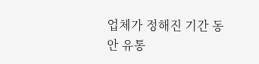업체가 정해진 기간 동안 유통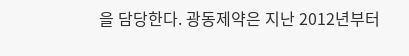을 담당한다. 광동제약은 지난 2012년부터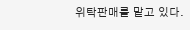위탁판매를 맡고 있다.